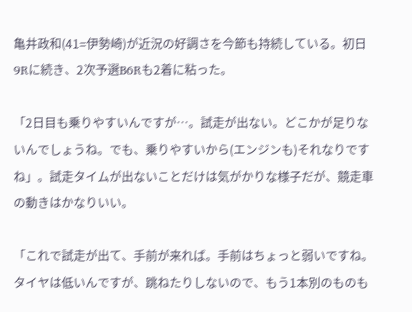亀井政和(41=伊勢崎)が近況の好調さを今節も持続している。初日9Rに続き、2次予選B6Rも2着に粘った。

「2日目も乗りやすいんですが…。試走が出ない。どこかが足りないんでしょうね。でも、乗りやすいから(エンジンも)それなりですね」。試走タイムが出ないことだけは気がかりな様子だが、競走車の動きはかなりいい。

「これで試走が出て、手前が来れば。手前はちょっと弱いですね。タイヤは低いんですが、跳ねたりしないので、もう1本別のものも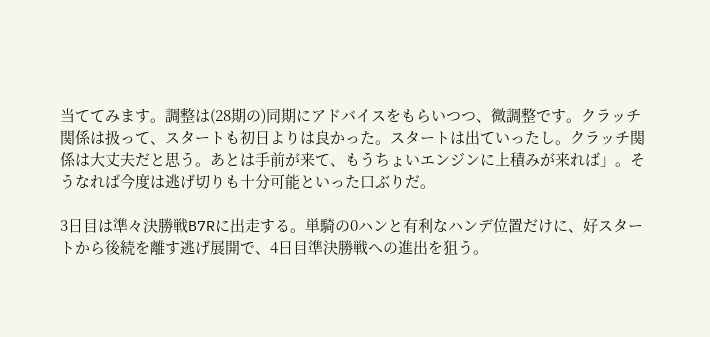当ててみます。調整は(28期の)同期にアドバイスをもらいつつ、微調整です。クラッチ関係は扱って、スタートも初日よりは良かった。スタートは出ていったし。クラッチ関係は大丈夫だと思う。あとは手前が来て、もうちょいエンジンに上積みが来れば」。そうなれば今度は逃げ切りも十分可能といった口ぶりだ。

3日目は準々決勝戦B7Rに出走する。単騎の0ハンと有利なハンデ位置だけに、好スタートから後続を離す逃げ展開で、4日目準決勝戦への進出を狙う。